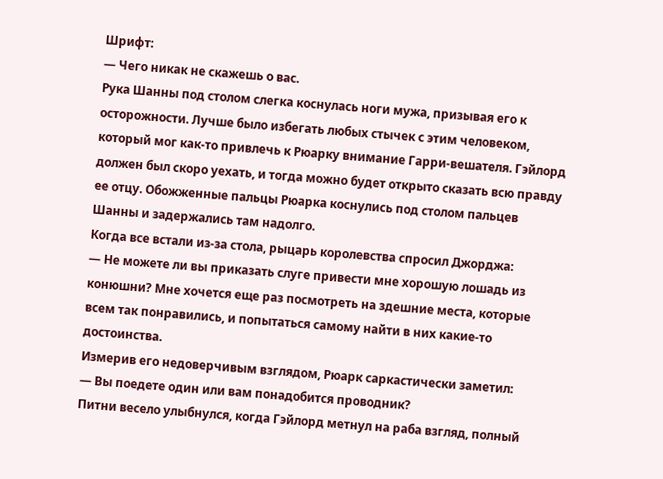Шрифт:
— Чего никак не скажешь о вас.
Рука Шанны под столом слегка коснулась ноги мужа, призывая его к осторожности. Лучше было избегать любых стычек с этим человеком, который мог как-то привлечь к Рюарку внимание Гарри-вешателя. Гэйлорд должен был скоро уехать, и тогда можно будет открыто сказать всю правду ее отцу. Обожженные пальцы Рюарка коснулись под столом пальцев Шанны и задержались там надолго.
Когда все встали из-за стола, рыцарь королевства спросил Джорджа:
— Не можете ли вы приказать слуге привести мне хорошую лошадь из конюшни? Мне хочется еще раз посмотреть на здешние места, которые всем так понравились, и попытаться самому найти в них какие-то достоинства.
Измерив его недоверчивым взглядом, Рюарк саркастически заметил:
— Вы поедете один или вам понадобится проводник?
Питни весело улыбнулся, когда Гэйлорд метнул на раба взгляд, полный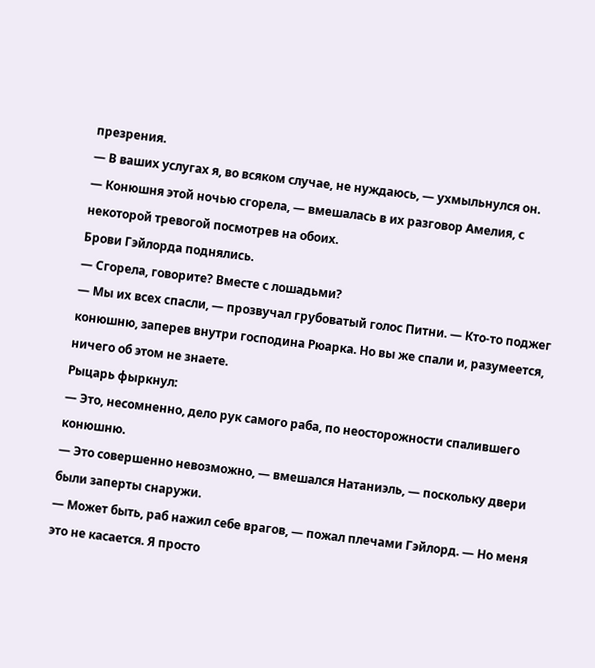презрения.
— В ваших услугах я, во всяком случае, не нуждаюсь, — ухмыльнулся он.
— Конюшня этой ночью сгорела, — вмешалась в их разговор Амелия, с некоторой тревогой посмотрев на обоих.
Брови Гэйлорда поднялись.
— Сгорела, говорите? Вместе с лошадьми?
— Мы их всех спасли, — прозвучал грубоватый голос Питни. — Кто-то поджег конюшню, заперев внутри господина Рюарка. Но вы же спали и, разумеется, ничего об этом не знаете.
Рыцарь фыркнул:
— Это, несомненно, дело рук самого раба, по неосторожности спалившего конюшню.
— Это совершенно невозможно, — вмешался Натаниэль, — поскольку двери были заперты снаружи.
— Может быть, раб нажил себе врагов, — пожал плечами Гэйлорд. — Но меня это не касается. Я просто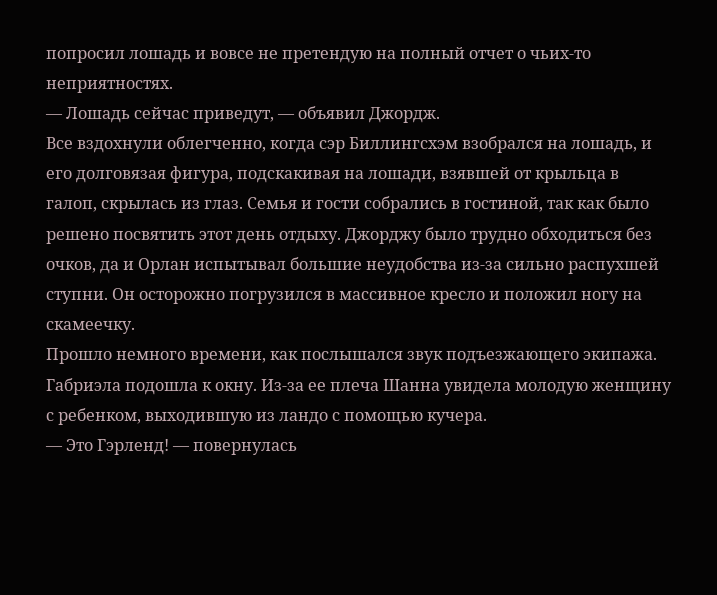попросил лошадь и вовсе не претендую на полный отчет о чьих-то неприятностях.
— Лошадь сейчас приведут, — объявил Джордж.
Все вздохнули облегченно, когда сэр Биллингсхэм взобрался на лошадь, и его долговязая фигура, подскакивая на лошади, взявшей от крыльца в галоп, скрылась из глаз. Семья и гости собрались в гостиной, так как было решено посвятить этот день отдыху. Джорджу было трудно обходиться без очков, да и Орлан испытывал большие неудобства из-за сильно распухшей ступни. Он осторожно погрузился в массивное кресло и положил ногу на скамеечку.
Прошло немного времени, как послышался звук подъезжающего экипажа. Габриэла подошла к окну. Из-за ее плеча Шанна увидела молодую женщину с ребенком, выходившую из ландо с помощью кучера.
— Это Гэрленд! — повернулась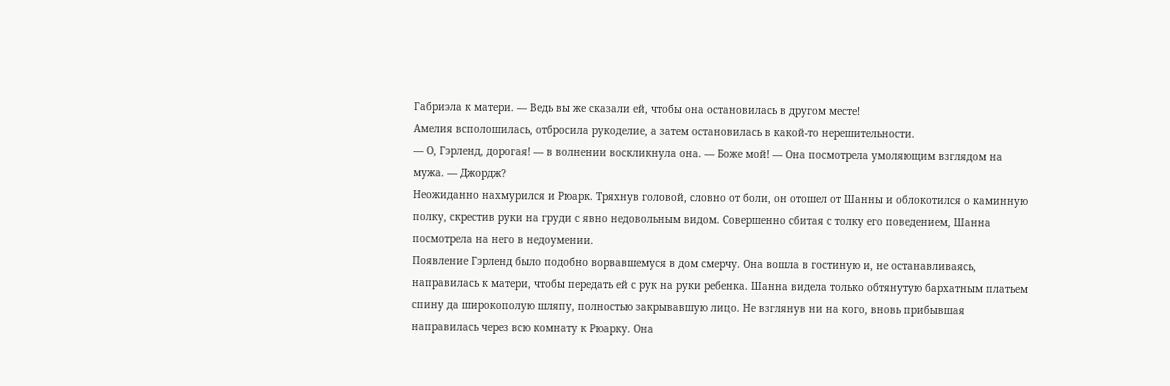Габриэла к матери. — Ведь вы же сказали ей, чтобы она остановилась в другом месте!
Амелия всполошилась, отбросила рукоделие, а затем остановилась в какой-то нерешительности.
— О, Гэрленд, дорогая! — в волнении воскликнула она. — Боже мой! — Она посмотрела умоляющим взглядом на мужа. — Джордж?
Неожиданно нахмурился и Рюарк. Тряхнув головой, словно от боли, он отошел от Шанны и облокотился о каминную полку, скрестив руки на груди с явно недовольным видом. Совершенно сбитая с толку его поведением, Шанна посмотрела на него в недоумении.
Появление Гэрленд было подобно ворвавшемуся в дом смерчу. Она вошла в гостиную и, не останавливаясь, направилась к матери, чтобы передать ей с рук на руки ребенка. Шанна видела только обтянутую бархатным платьем спину да широкополую шляпу, полностью закрывавшую лицо. Не взглянув ни на кого, вновь прибывшая направилась через всю комнату к Рюарку. Она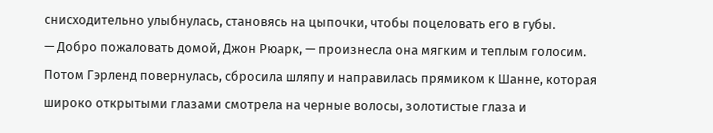снисходительно улыбнулась, становясь на цыпочки, чтобы поцеловать его в губы.
— Добро пожаловать домой, Джон Рюарк, — произнесла она мягким и теплым голосим.
Потом Гэрленд повернулась, сбросила шляпу и направилась прямиком к Шанне, которая широко открытыми глазами смотрела на черные волосы, золотистые глаза и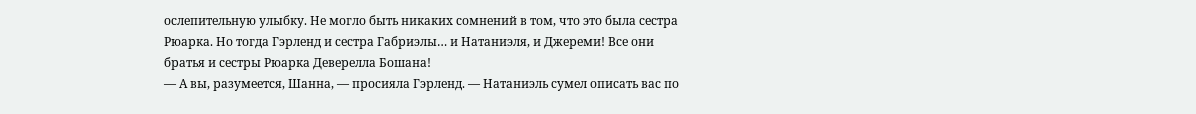ослепительную улыбку. Не могло быть никаких сомнений в том, что это была сестра Рюарка. Но тогда Гэрленд и сестра Габриэлы… и Натаниэля, и Джереми! Все они братья и сестры Рюарка Деверелла Бошана!
— А вы, разумеется, Шанна, — просияла Гэрленд. — Натаниэль сумел описать вас по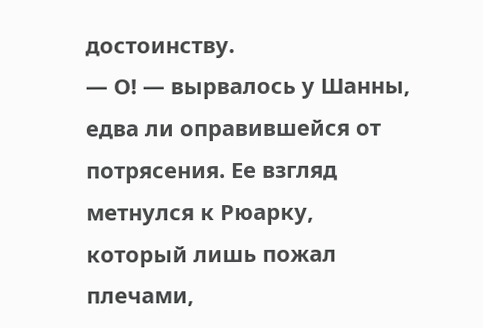достоинству.
— О! — вырвалось у Шанны, едва ли оправившейся от потрясения. Ее взгляд метнулся к Рюарку, который лишь пожал плечами,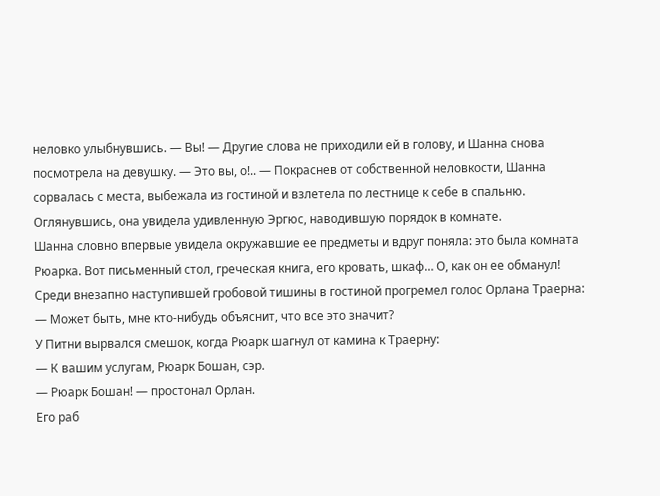неловко улыбнувшись. — Вы! — Другие слова не приходили ей в голову, и Шанна снова посмотрела на девушку. — Это вы, о!.. — Покраснев от собственной неловкости, Шанна сорвалась с места, выбежала из гостиной и взлетела по лестнице к себе в спальню.
Оглянувшись, она увидела удивленную Эргюс, наводившую порядок в комнате.
Шанна словно впервые увидела окружавшие ее предметы и вдруг поняла: это была комната Рюарка. Вот письменный стол, греческая книга, его кровать, шкаф… О, как он ее обманул!
Среди внезапно наступившей гробовой тишины в гостиной прогремел голос Орлана Траерна:
— Может быть, мне кто-нибудь объяснит, что все это значит?
У Питни вырвался смешок, когда Рюарк шагнул от камина к Траерну:
— К вашим услугам, Рюарк Бошан, сэр.
— Рюарк Бошан! — простонал Орлан.
Его раб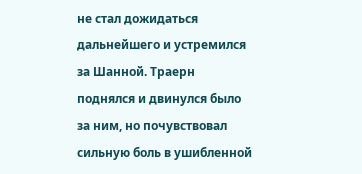не стал дожидаться дальнейшего и устремился за Шанной. Траерн поднялся и двинулся было за ним, но почувствовал сильную боль в ушибленной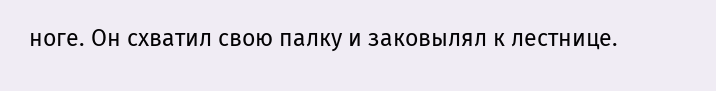ноге. Он схватил свою палку и заковылял к лестнице.